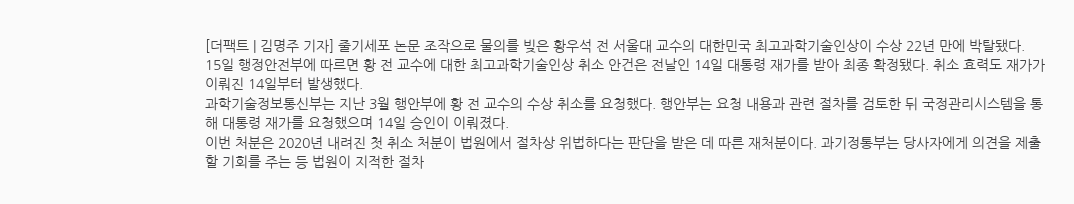[더팩트 | 김명주 기자] 줄기세포 논문 조작으로 물의를 빚은 황우석 전 서울대 교수의 대한민국 최고과학기술인상이 수상 22년 만에 박탈됐다.
15일 행정안전부에 따르면 황 전 교수에 대한 최고과학기술인상 취소 안건은 전날인 14일 대통령 재가를 받아 최종 확정됐다. 취소 효력도 재가가 이뤄진 14일부터 발생했다.
과학기술정보통신부는 지난 3월 행안부에 황 전 교수의 수상 취소를 요청했다. 행안부는 요청 내용과 관련 절차를 검토한 뒤 국정관리시스템을 통해 대통령 재가를 요청했으며 14일 승인이 이뤄졌다.
이번 처분은 2020년 내려진 첫 취소 처분이 법원에서 절차상 위법하다는 판단을 받은 데 따른 재처분이다. 과기정통부는 당사자에게 의견을 제출할 기회를 주는 등 법원이 지적한 절차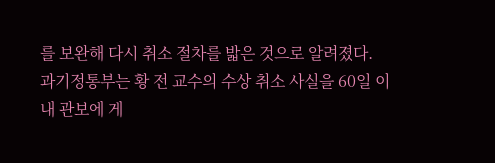를 보완해 다시 취소 절차를 밟은 것으로 알려졌다.
과기정통부는 황 전 교수의 수상 취소 사실을 60일 이내 관보에 게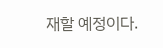재할 예정이다.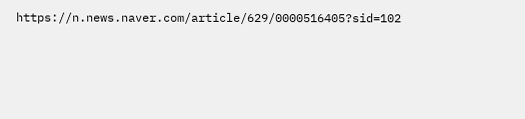https://n.news.naver.com/article/629/0000516405?sid=102